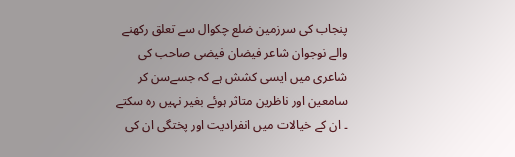پنجاب کی سرزمین ضلع چکوال سے تعلق رکھنے والے نوجوان شاعر فیضان فیضی صاحب کی شاعری میں ایسی کشش ہے کہ جسےسن کر سامعین اور ناظرین متاثر ہوئے بغیر نہیں رہ سکتے ۔ ان کے خیالات میں انفرادیت اور پختگی ان کی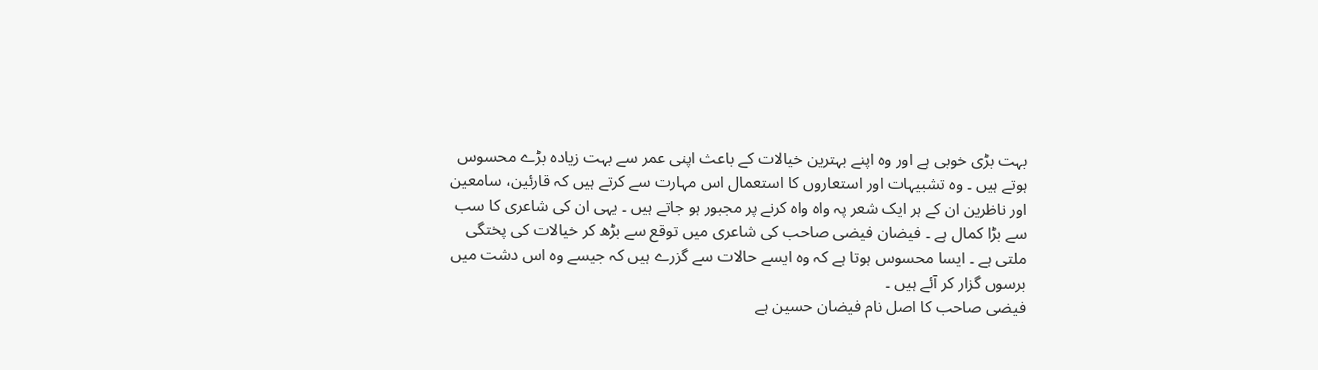بہت بڑی خوبی ہے اور وہ اپنے بہترین خیالات کے باعث اپنی عمر سے بہت زیادہ بڑے محسوس ہوتے ہیں ۔ وہ تشبیہات اور استعاروں کا استعمال اس مہارت سے کرتے ہیں کہ قارئین، سامعین اور ناظرین ان کے ہر ایک شعر پہ واہ واہ کرنے پر مجبور ہو جاتے ہیں ۔ یہی ان کی شاعری کا سب سے بڑا کمال ہے ۔ فیضان فیضی صاحب کی شاعری میں توقع سے بڑھ کر خیالات کی پختگی ملتی ہے ۔ ایسا محسوس ہوتا ہے کہ وہ ایسے حالات سے گزرے ہیں کہ جیسے وہ اس دشت میں برسوں گزار کر آئے ہیں ۔
فیضی صاحب کا اصل نام فیضان حسین ہے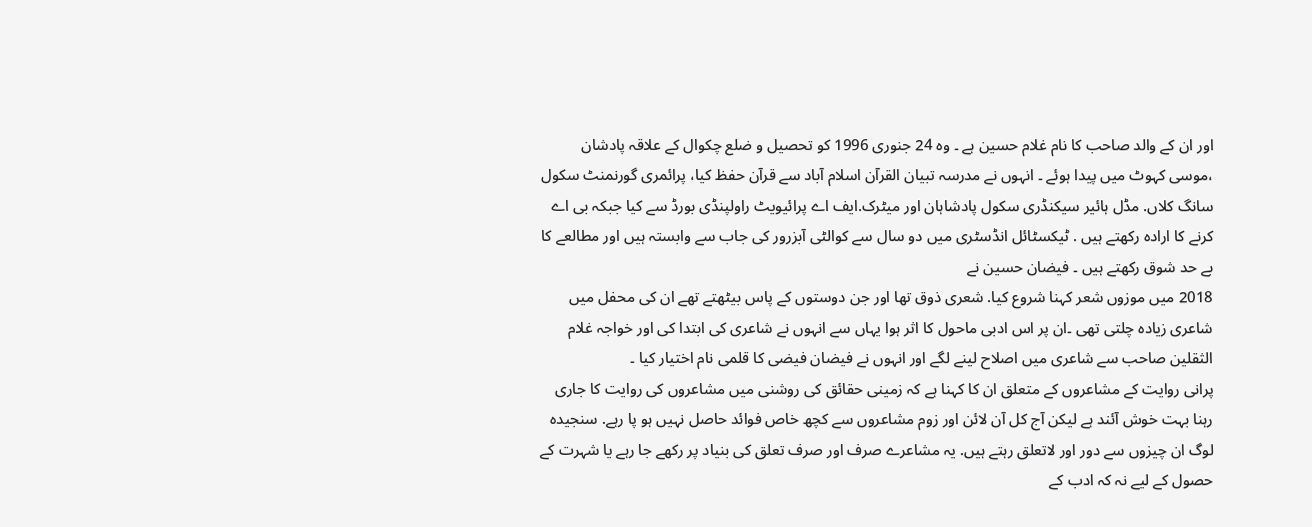اور ان کے والد صاحب کا نام غلام حسین ہے ۔ وہ 24 جنوری 1996 کو تحصیل و ضلع چکوال کے علاقہ پادشان ،موسی کہوٹ میں پیدا ہوئے ۔ انہوں نے مدرسہ تبیان القرآن اسلام آباد سے قرآن حفظ کیا، پرائمری گورنمنٹ سکول سانگ کلاں. مڈل ہائیر سیکنڈری سکول پادشاہان اور میٹرک.ایف اے پرائیویٹ راولپنڈی بورڈ سے کیا جبکہ بی اے کرنے کا ارادہ رکھتے ہیں . ٹیکسٹائل انڈسٹری میں دو سال سے کوالٹی آبزرور کی جاب سے وابستہ ہیں اور مطالعے کا بے حد شوق رکھتے ہیں ۔ فیضان حسین نے
2018 میں موزوں شعر کہنا شروع کیا. شعری ذوق تھا اور جن دوستوں کے پاس بیٹھتے تھے ان کی محفل میں شاعری زیادہ چلتی تھی ۔ان پر اس ادبی ماحول کا اثر ہوا یہاں سے انہوں نے شاعری کی ابتدا کی اور خواجہ غلام الثقلین صاحب سے شاعری میں اصلاح لینے لگے اور انہوں نے فیضان فیضی کا قلمی نام اختیار کیا ۔
پرانی روایت کے مشاعروں کے متعلق ان کا کہنا ہے کہ زمینی حقائق کی روشنی میں مشاعروں کی روایت کا جاری رہنا بہت خوش آئند ہے لیکن آج کل آن لائن اور زوم مشاعروں سے کچھ خاص فوائد حاصل نہیں ہو پا رہے. سنجیدہ لوگ ان چیزوں سے دور اور لاتعلق رہتے ہیں. یہ مشاعرے صرف اور صرف تعلق کی بنیاد پر رکھے جا رہے یا شہرت کے حصول کے لیے نہ کہ ادب کے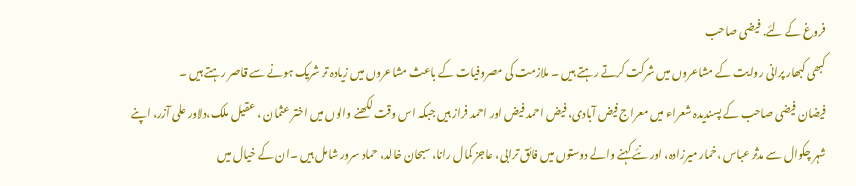فروغ کے لئے. فیضی صاحب
کبھی کبھار پرانی روایت کے مشاعروں میں شرکت کرتے رہتے ہیں ۔ ملازمت کی مصروفیات کے باعث مشاعروں میں زیادہ تر شریک ہونے سے قاصر رہتے ہیں ۔
فیضان فیضی صاحب کے پسندیدہ شعراء میں معراج فیض آبادی، فیض احمد فیض اور احمد فراز ہیں جبکہ اس وقت لکھنے والوں میں اختر عثمان ، عقیل ملک،دلاور علی آزر، اپنے شہر چکوال سے مدثر عباس ،خمار میرزادہ، اور نئے کہنے والے دوستوں میں فائق ترابی، عاجز کمال رانا، سبحان خالد، حماد سرور شامل ہیں ۔ان کے خیال میں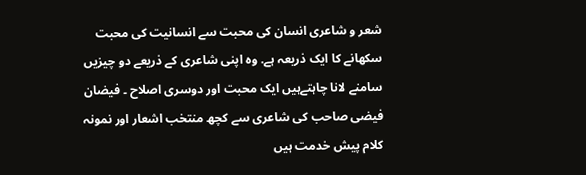شعر و شاعری انسان کی محبت سے انسانیت کی محبت سکھانے کا ایک ذریعہ ہے. وہ اپنی شاعری کے ذریعے دو چیزیں سامنے لانا چاہتےہیں ایک محبت اور دوسری اصلاح ۔ فیضان فیضی صاحب کی شاعری سے کچھ منتخب اشعار اور نمونہ کلام پیش خدمت ہیں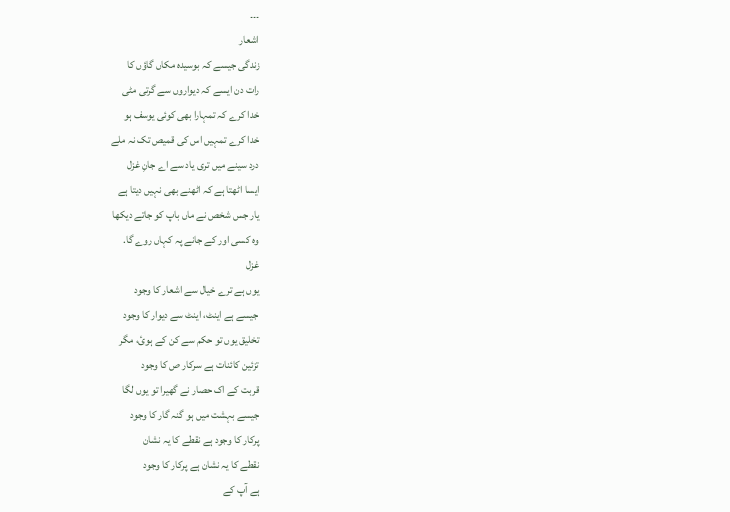۔۔۔
اشعار
زندگی جیسے کہ بوسیدہ مکاں گاؤں کا
رات دن ایسے کہ دیواروں سے گرتی مٹی
خدا کرے کہ تمہارا بھی کوئی یوسف ہو
خدا کرے تمہیں اس کی قمیص تک نہ ملے
درد سینے میں تری یاد سے اے جانِ غزل
ایسا اٹھتا ہے کہ اٹھنے بھی نہیں دیتا ہے
یار جس شخص نے ماں باپ کو جاتے دیکھا
وہ کسی اور کے جانے پہ کہاں روے گا.
غزل
یوں ہے ترے خیال سے اشعار کا وجود
جیسے ہے اینٹ، اینٹ سے دیوار کا وجود
تخلیق یوں تو حکم سے کن کے ہوئ، مگر
تزئین کائنات ہے سرکار ص کا وجود
قربت کے اک حصار نے گھیرا تو یوں لگا
جیسے بہشت میں ہو گنہ گار کا وجود
پرکار کا وجود ہے نقطے کا یہ نشان
نقطے کا یہ نشان ہے پرکار کا وجود
ہے آپ کے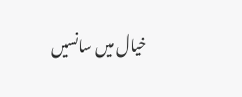خیال میں سانسیں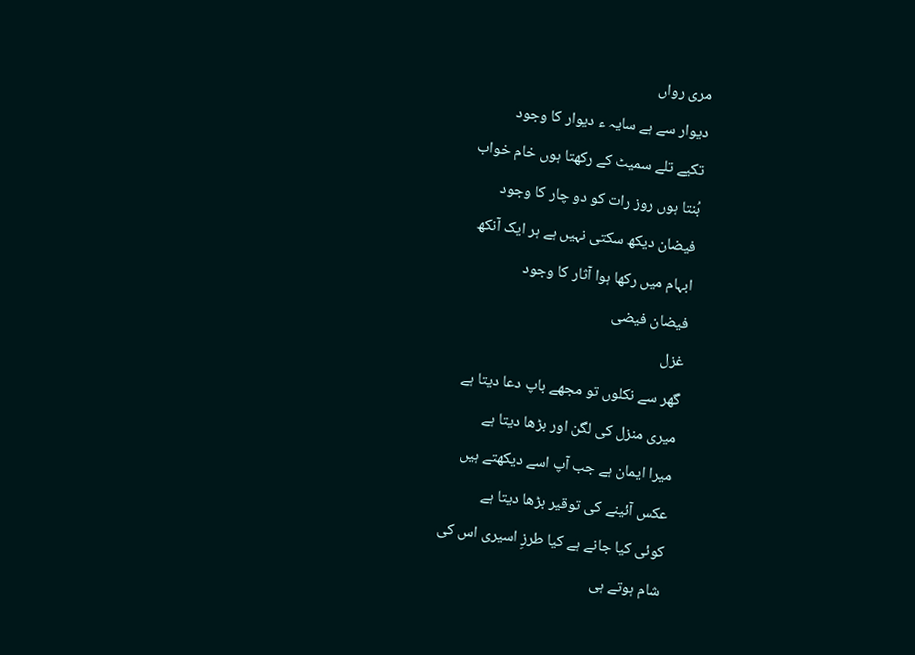مری رواں
دیوار سے ہے سایہ ء دیوار کا وجود
تکیے تلے سمیٹ کے رکھتا ہوں خام خواب
بُنتا ہوں روز رات کو دو چار کا وجود
فیضان دیکھ سکتی نہیں ہے ہر ایک آنکھ
ابہام میں رکھا ہوا آثار کا وجود
فیضان فیضی
غزل
گھر سے نکلوں تو مجھے باپ دعا دیتا ہے
میری منزل کی لگن اور بڑھا دیتا ہے
میرا ایمان ہے جب آپ اسے دیکھتے ہیں
عکس آئینے کی توقیر بڑھا دیتا ہے
کوئی کیا جانے ہے کیا طرزِ اسیری اس کی
شام ہوتے ہی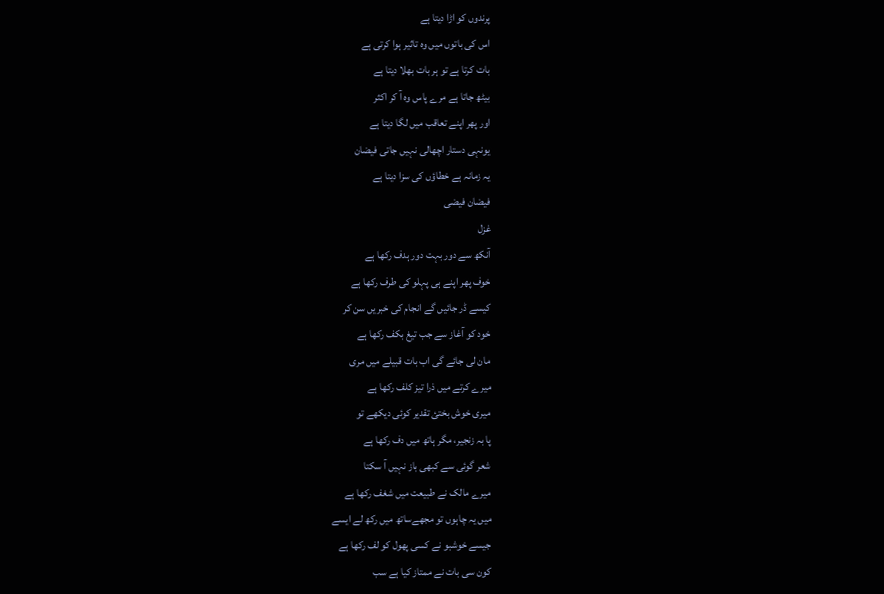پرندوں کو اڑا دیتا ہے
اس کی باتوں میں وہ تاثیر ہوا کرتی ہے
بات کرتا ہے تو ہر بات بھلا دیتا ہے
بیٹھ جاتا ہے مرے پاس وہ آ کر اکثر
اور پھر اپنے تعاقب میں لگا دیتا ہے
یونہی دستار اچھالی نہیں جاتی فیضان
یہ زمانہ ہے خطاؤں کی سزا دیتا ہے
فیضان فیضی
غزل
آنکھ سے دور بہت دور ہدف رکھا ہے
خوف پھر اپنے ہی پہلو کی طرف رکھا ہے
کیسے ڈر جائیں گے انجام کی خبریں سن کر
خود کو آغاز سے جب تیغ بکف رکھا ہے
مان لی جائے گی اب بات قبیلے میں مری
میرے کرتے میں ذرا تیز کلف رکھا ہے
میری خوش بختئ تقدیر کوئی دیکھے تو
پا بہ زنجیر، مگر ہاتھ میں دف رکھا ہے
شعر گوئی سے کبھی باز نہیں آ سکتا
میرے مالک نے طبیعت میں شغف رکھا ہے
میں یہ چاہوں تو مجھےساتھ میں رکھ لے ایسے
جیسے خوشبو نے کسی پھول کو لف رکھا ہے
کون سی بات نے ممتاز کیا ہے سب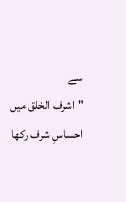سے
"اشرف الخلق میں احساسِ شرف رکھا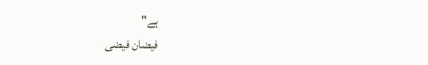ہے"
فیضان فیضی